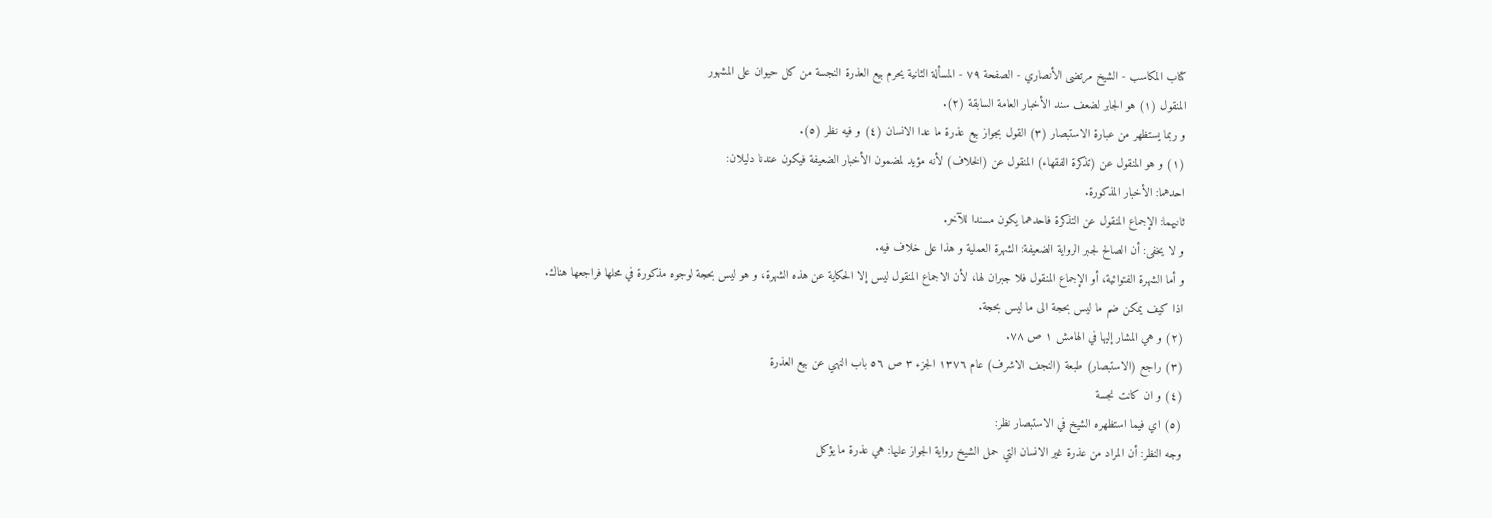كتاب المكاسب - الشيخ مرتضى الأنصاري - الصفحة ٧٩ - المسألة الثانية يحرم بيع العذرة النجسة من كل حيوان على المشهور
المنقول (١) هو الجابر لضعف سند الأخبار العامة السابقة (٢).
و ربما يستظهر من عبارة الاستبصار (٣) القول بجواز بيع عذرة ما عدا الانسان (٤) و فيه نظر (٥).
(١) و هو المنقول عن (تذكرة الفقهاء) المنقول عن (الخلاف) لأنه مؤيد لمضمون الأخبار الضعيفة فيكون عندنا دليلان:
احدهما: الأخبار المذكورة.
ثانيهما: الإجماع المنقول عن التذكرة فاحدهما يكون مسندا للآخر.
و لا يخفى: أن الصالح لجبر الرواية الضعيفة: الشهرة العملية و هذا على خلاف فيه.
و أما الشهرة الفتوائية، أو الإجماع المنقول فلا جبران لها، لأن الاجماع المنقول ليس إلا الحكاية عن هذه الشهرة، و هو ليس بحجة لوجوه مذكورة في محلها فراجعها هناك.
اذا كيف يمكن ضم ما ليس بحجة الى ما ليس بحجة.
(٢) و هي المشار إليها في الهامش ١ ص ٧٨.
(٣) راجع (الاستبصار) طبعة (النجف الاشرف) عام ١٣٧٦ الجزء ٣ ص ٥٦ باب النهي عن بيع العذرة
(٤) و ان كانت نجسة
(٥) اي فيما استظهره الشيخ في الاستبصار نظر:
وجه النظر: أن المراد من عذرة غير الانسان التي حمل الشيخ رواية الجواز عليها: هي عذرة ما يؤكل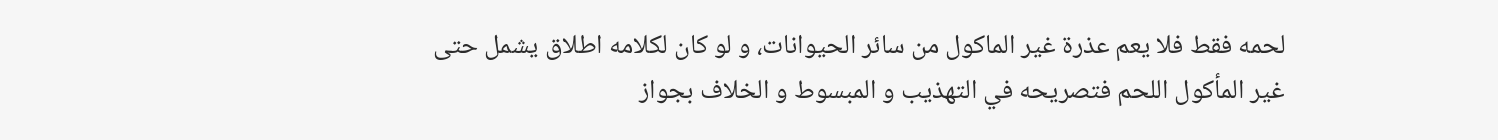لحمه فقط فلا يعم عذرة غير الماكول من سائر الحيوانات، و لو كان لكلامه اطلاق يشمل حتى غير المأكول اللحم فتصريحه في التهذيب و المبسوط و الخلاف بجواز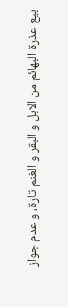بيع عذرة البهائم من الابل و البقر و الغنم تارة، و عدم جواز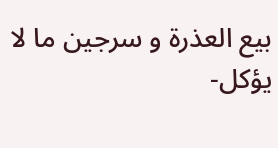بيع العذرة و سرجين ما لا يؤكل-